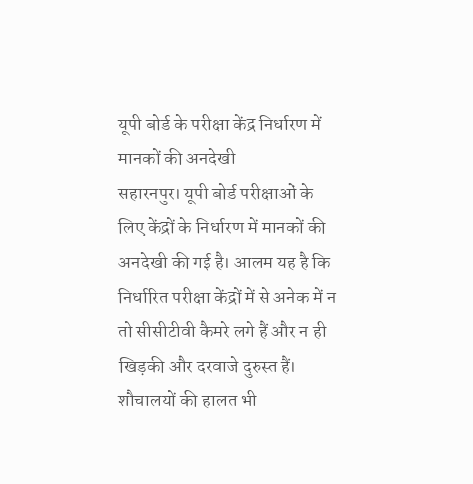यूपी बोर्ड के परीक्षा केंद्र निर्धारण में मानकों की अनदेखी
सहारनपुर। यूपी बोर्ड परीक्षाओं के लिए केंद्रों के निर्धारण में मानकों की अनदेखी की गई है। आलम यह है कि निर्धारित परीक्षा केंद्रों में से अनेक में न तो सीसीटीवी कैमरे लगे हैं और न ही खिड़की और दरवाजे दुरुस्त हैं। शौचालयों की हालत भी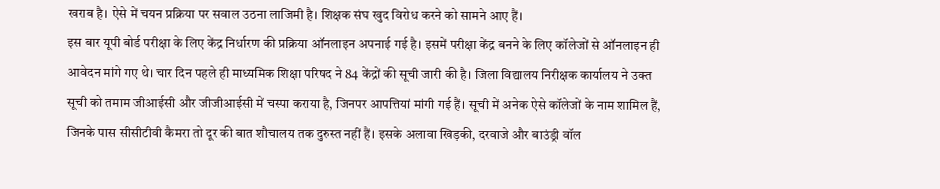खराब है। ऐसे में चयन प्रक्रिया पर सवाल उठना लाजिमी है। शिक्षक संघ खुद विरोध करने को सामने आए हैं।
इस बार यूपी बोर्ड परीक्षा के लिए केंद्र निर्धारण की प्रक्रिया ऑनलाइन अपनाई गई है। इसमें परीक्षा केंद्र बनने के लिए कॉलेजों से ऑनलाइन ही आवेदन मांगे गए थे। चार दिन पहले ही माध्यमिक शिक्षा परिषद ने 84 केंद्रों की सूची जारी की है। जिला विद्यालय निरीक्षक कार्यालय ने उक्त सूची को तमाम जीआईसी और जीजीआईसी में चस्पा कराया है, जिनपर आपत्तियां मांगी गई हैं। सूची में अनेक ऐसे कॉलेजों के नाम शामिल हैं, जिनके पास सीसीटीवी कैमरा तो दूर की बात शौचालय तक दुरुस्त नहीं हैं। इसके अलावा खिड़की, दरवाजे और बाउंड्री वॉल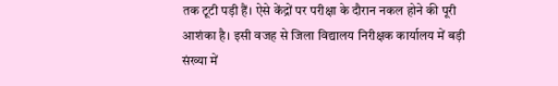तक टूटी पड़ी हैं। ऐसे केंद्रों पर परीक्षा के दौरान नकल होने की पूरी आशंका है। इसी वजह से जिला विद्यालय निरीक्षक कार्यालय में बड़ी संख्या में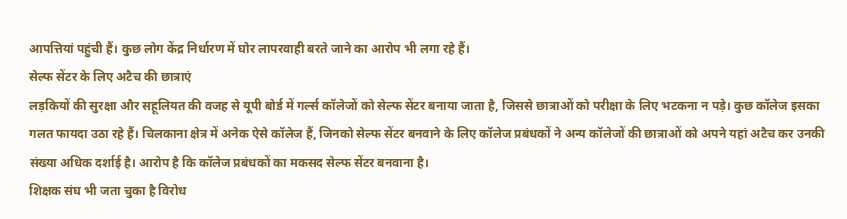आपत्तियां पहुंची हैं। कुछ लोग केंद्र निर्धारण में घोर लापरवाही बरते जाने का आरोप भी लगा रहे हैं।
सेल्फ सेंटर के लिए अटैच की छात्राएं
लड़कियों की सुरक्षा और सहूलियत की वजह से यूपी बोर्ड में गर्ल्स कॉलेजों को सेल्फ सेंटर बनाया जाता है, जिससे छात्राओं को परीक्षा के लिए भटकना न पड़े। कुछ कॉलेज इसका गलत फायदा उठा रहे हैं। चिलकाना क्षेत्र में अनेक ऐसे कॉलेज हैं, जिनको सेल्फ सेंटर बनवाने के लिए कॉलेज प्रबंधकों ने अन्य कॉलेजों की छात्राओं को अपने यहां अटैच कर उनकी संख्या अधिक दर्शाई है। आरोप है कि कॉलेज प्रबंधकों का मकसद सेल्फ सेंटर बनवाना है।
शिक्षक संघ भी जता चुका है विरोध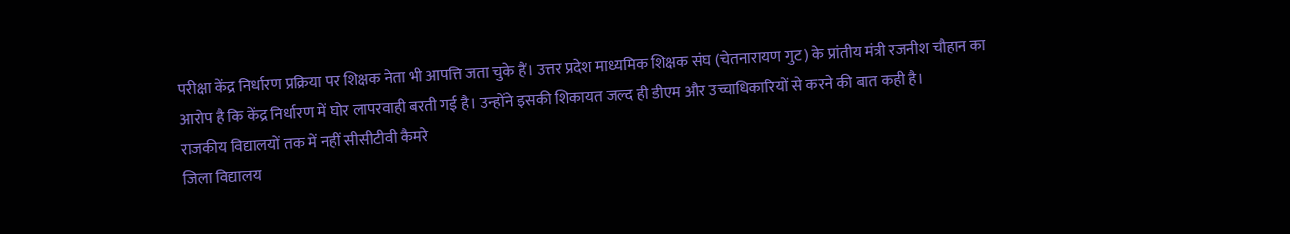परीक्षा केंद्र निर्धारण प्रक्रिया पर शिक्षक नेता भी आपत्ति जता चुके हैं। उत्तर प्रदेश माध्यमिक शिक्षक संघ (चेतनारायण गुट) के प्रांतीय मंत्री रजनीश चौहान का आरोप है कि केंद्र निर्धारण में घोर लापरवाही बरती गई है। उन्होंने इसकी शिकायत जल्द ही डीएम और उच्चाधिकारियों से करने की बात कही है।
राजकीय विद्यालयों तक में नहीं सीसीटीवी कैमरे
जिला विद्यालय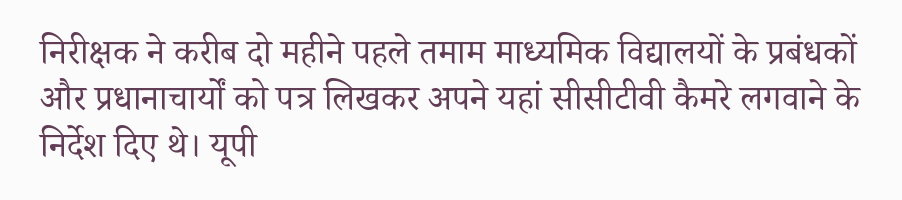निरीक्षक ने करीब दो महीने पहले तमाम माध्यमिक विद्यालयों के प्रबंधकों और प्रधानाचार्यों को पत्र लिखकर अपने यहां सीसीटीवी कैमरे लगवाने के निर्देश दिए थे। यूपी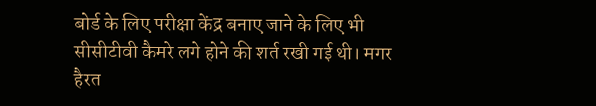बोर्ड के लिए परीक्षा केंद्र बनाए जाने के लिए भी सीसीटीवी कैमरे लगे होने की शर्त रखी गई थी। मगर हैरत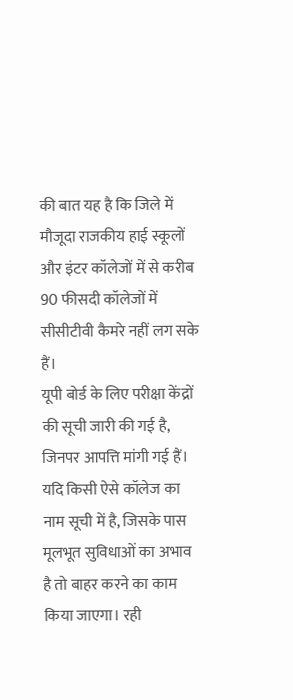की बात यह है कि जिले में मौजूदा राजकीय हाई स्कूलों और इंटर कॉलेजों में से करीब 90 फीसदी कॉलेजों में सीसीटीवी कैमरे नहीं लग सके हैं।
यूपी बोर्ड के लिए परीक्षा केंद्रों की सूची जारी की गई है, जिनपर आपत्ति मांगी गई हैं। यदि किसी ऐसे कॉलेज का नाम सूची में है, जिसके पास मूलभूत सुविधाओं का अभाव है तो बाहर करने का काम किया जाएगा। रही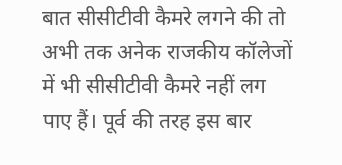बात सीसीटीवी कैमरे लगने की तो अभी तक अनेक राजकीय कॉलेजों में भी सीसीटीवी कैमरे नहीं लग पाए हैं। पूर्व की तरह इस बार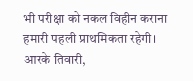भी परीक्षा को नकल विहीन कराना हमारी पहली प्राथमिकता रहेगी।
आरके तिवारी,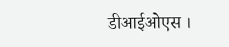डीआईओएस ।